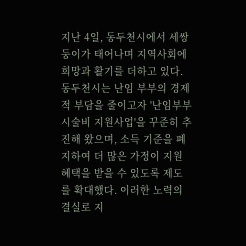지난 4일, 동두천시에서 세쌍둥이가 태어나며 지역사회에 희망과 활기를 더하고 있다.
동두천시는 난임 부부의 경제적 부담을 줄이고자 '난임부부 시술비 지원사업'을 꾸준히 추진해 왔으며, 소득 기준을 폐지하여 더 많은 가정이 지원 혜택을 받을 수 있도록 제도를 확대했다. 이러한 노력의 결실로 지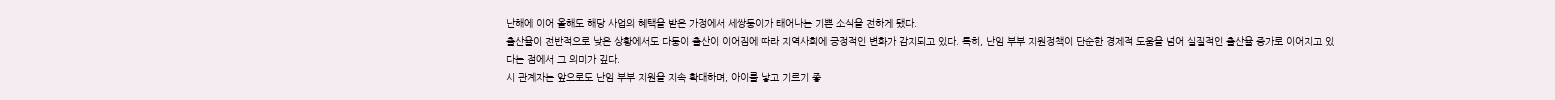난해에 이어 올해도 해당 사업의 혜택을 받은 가정에서 세쌍둥이가 태어나는 기쁜 소식을 전하게 됐다.
출산율이 전반적으로 낮은 상황에서도 다둥이 출산이 이어짐에 따라 지역사회에 긍정적인 변화가 감지되고 있다. 특히, 난임 부부 지원정책이 단순한 경제적 도움을 넘어 실질적인 출산율 증가로 이어지고 있다는 점에서 그 의미가 깊다.
시 관계자는 앞으로도 난임 부부 지원을 지속 확대하며, 아이를 낳고 기르기 좋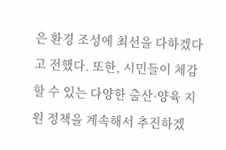은 환경 조성에 최선을 다하겠다고 전했다. 또한, 시민들이 체감할 수 있는 다양한 출산·양육 지원 정책을 계속해서 추진하겠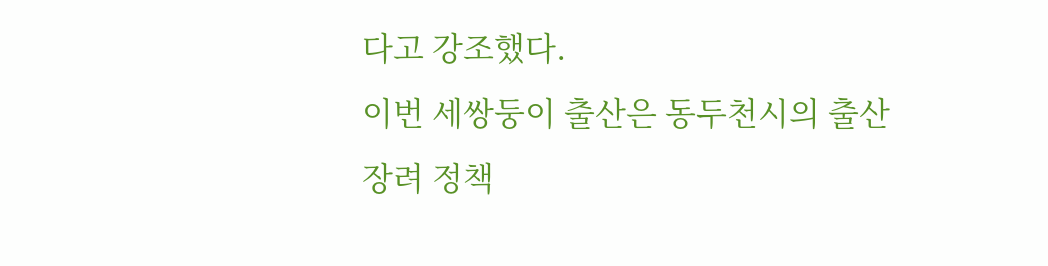다고 강조했다.
이번 세쌍둥이 출산은 동두천시의 출산 장려 정책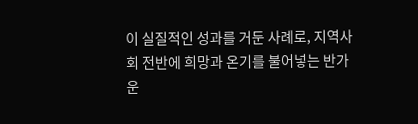이 실질적인 성과를 거둔 사례로, 지역사회 전반에 희망과 온기를 불어넣는 반가운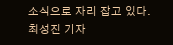소식으로 자리 잡고 있다.
최성진 기자